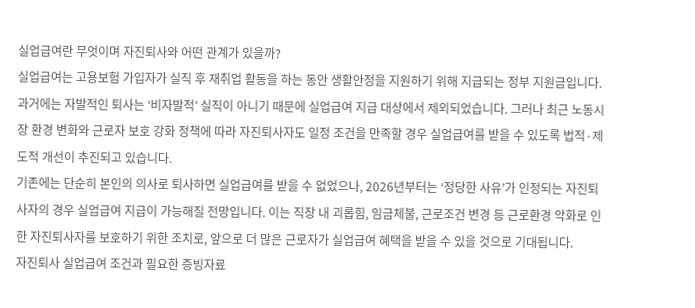실업급여란 무엇이며 자진퇴사와 어떤 관계가 있을까?
실업급여는 고용보험 가입자가 실직 후 재취업 활동을 하는 동안 생활안정을 지원하기 위해 지급되는 정부 지원금입니다. 과거에는 자발적인 퇴사는 ‘비자발적’ 실직이 아니기 때문에 실업급여 지급 대상에서 제외되었습니다. 그러나 최근 노동시장 환경 변화와 근로자 보호 강화 정책에 따라 자진퇴사자도 일정 조건을 만족할 경우 실업급여를 받을 수 있도록 법적·제도적 개선이 추진되고 있습니다.
기존에는 단순히 본인의 의사로 퇴사하면 실업급여를 받을 수 없었으나, 2026년부터는 ‘정당한 사유’가 인정되는 자진퇴사자의 경우 실업급여 지급이 가능해질 전망입니다. 이는 직장 내 괴롭힘, 임금체불, 근로조건 변경 등 근로환경 악화로 인한 자진퇴사자를 보호하기 위한 조치로, 앞으로 더 많은 근로자가 실업급여 혜택을 받을 수 있을 것으로 기대됩니다.
자진퇴사 실업급여 조건과 필요한 증빙자료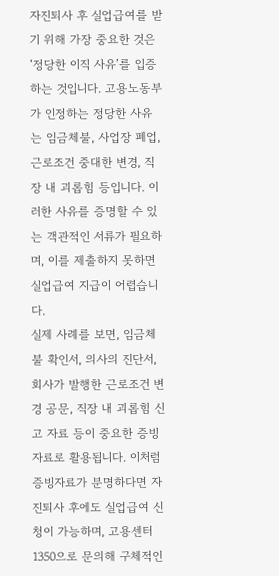자진퇴사 후 실업급여를 받기 위해 가장 중요한 것은 ‘정당한 이직 사유’를 입증하는 것입니다. 고용노동부가 인정하는 정당한 사유는 임금체불, 사업장 폐업, 근로조건 중대한 변경, 직장 내 괴롭힘 등입니다. 이러한 사유를 증명할 수 있는 객관적인 서류가 필요하며, 이를 제출하지 못하면 실업급여 지급이 어렵습니다.
실제 사례를 보면, 임금체불 확인서, 의사의 진단서, 회사가 발행한 근로조건 변경 공문, 직장 내 괴롭힘 신고 자료 등이 중요한 증빙자료로 활용됩니다. 이처럼 증빙자료가 분명하다면 자진퇴사 후에도 실업급여 신청이 가능하며, 고용센터 1350으로 문의해 구체적인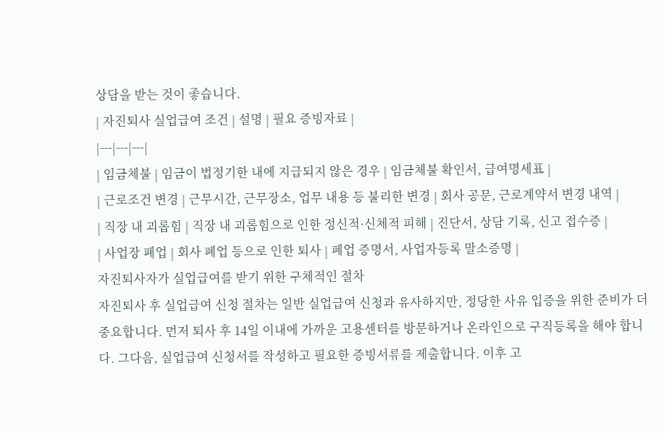상담을 받는 것이 좋습니다.
| 자진퇴사 실업급여 조건 | 설명 | 필요 증빙자료 |
|---|---|---|
| 임금체불 | 임금이 법정기한 내에 지급되지 않은 경우 | 임금체불 확인서, 급여명세표 |
| 근로조건 변경 | 근무시간, 근무장소, 업무 내용 등 불리한 변경 | 회사 공문, 근로계약서 변경 내역 |
| 직장 내 괴롭힘 | 직장 내 괴롭힘으로 인한 정신적·신체적 피해 | 진단서, 상담 기록, 신고 접수증 |
| 사업장 폐업 | 회사 폐업 등으로 인한 퇴사 | 폐업 증명서, 사업자등록 말소증명 |
자진퇴사자가 실업급여를 받기 위한 구체적인 절차
자진퇴사 후 실업급여 신청 절차는 일반 실업급여 신청과 유사하지만, 정당한 사유 입증을 위한 준비가 더 중요합니다. 먼저 퇴사 후 14일 이내에 가까운 고용센터를 방문하거나 온라인으로 구직등록을 해야 합니다. 그다음, 실업급여 신청서를 작성하고 필요한 증빙서류를 제출합니다. 이후 고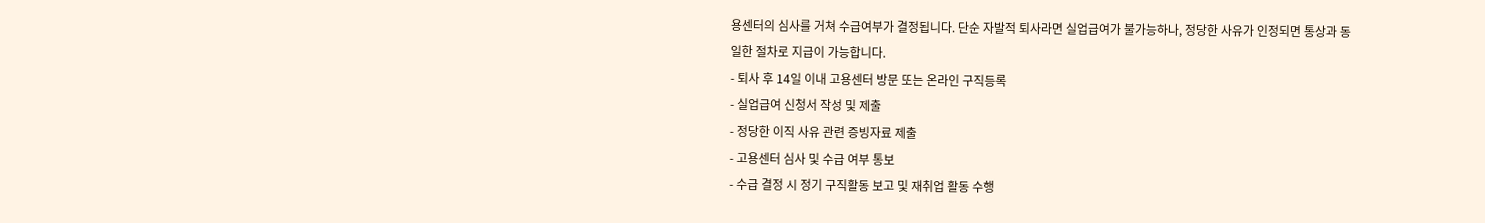용센터의 심사를 거쳐 수급여부가 결정됩니다. 단순 자발적 퇴사라면 실업급여가 불가능하나, 정당한 사유가 인정되면 통상과 동일한 절차로 지급이 가능합니다.
- 퇴사 후 14일 이내 고용센터 방문 또는 온라인 구직등록
- 실업급여 신청서 작성 및 제출
- 정당한 이직 사유 관련 증빙자료 제출
- 고용센터 심사 및 수급 여부 통보
- 수급 결정 시 정기 구직활동 보고 및 재취업 활동 수행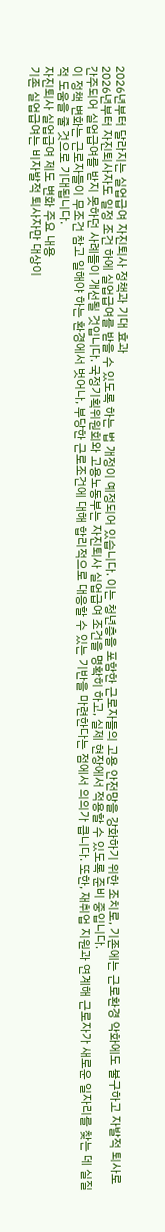2026년부터 달라지는 실업급여 자진퇴사 정책과 기대 효과
2026년부터 자진퇴사자도 일정 조건 하에 실업급여를 받을 수 있도록 하는 법 개정이 예정되어 있습니다. 이는 청년층을 포함한 근로자들의 고용 안전망을 강화하기 위한 조치로, 기존에는 근로환경 악화에도 불구하고 자발적 퇴사로 간주되어 실업급여를 받지 못하던 사례들이 개선될 것입니다. 국정기획위원회와 고용노동부는 자진퇴사 실업급여 조건을 명확히 하고, 실제 현장에서 적용할 수 있도록 준비 중입니다.
이 정책 변화는 근로자들이 무조건 참고 일해야 하는 환경에서 벗어나, 부당한 근로조건에 대해 합리적으로 대응할 수 있는 기반을 마련한다는 점에서 의의가 큽니다. 또한, 재취업 지원과 연계해 근로자가 새로운 일자리를 찾는 데 실질적 도움을 줄 것으로 기대됩니다.
자진퇴사 실업급여 제도 변화 주요 내용
기존 실업급여는 비자발적 퇴사자만 대상이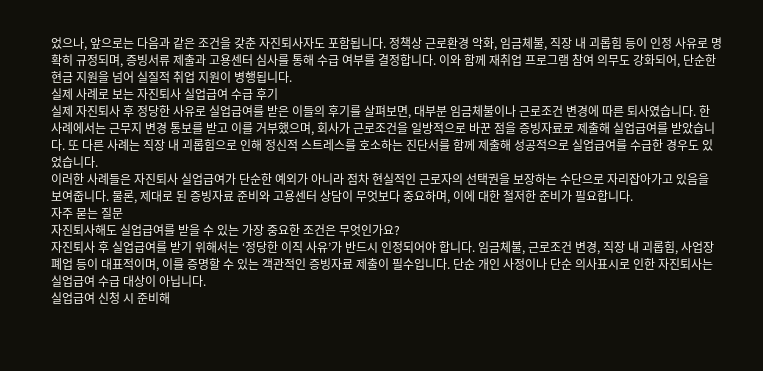었으나, 앞으로는 다음과 같은 조건을 갖춘 자진퇴사자도 포함됩니다. 정책상 근로환경 악화, 임금체불, 직장 내 괴롭힘 등이 인정 사유로 명확히 규정되며, 증빙서류 제출과 고용센터 심사를 통해 수급 여부를 결정합니다. 이와 함께 재취업 프로그램 참여 의무도 강화되어, 단순한 현금 지원을 넘어 실질적 취업 지원이 병행됩니다.
실제 사례로 보는 자진퇴사 실업급여 수급 후기
실제 자진퇴사 후 정당한 사유로 실업급여를 받은 이들의 후기를 살펴보면, 대부분 임금체불이나 근로조건 변경에 따른 퇴사였습니다. 한 사례에서는 근무지 변경 통보를 받고 이를 거부했으며, 회사가 근로조건을 일방적으로 바꾼 점을 증빙자료로 제출해 실업급여를 받았습니다. 또 다른 사례는 직장 내 괴롭힘으로 인해 정신적 스트레스를 호소하는 진단서를 함께 제출해 성공적으로 실업급여를 수급한 경우도 있었습니다.
이러한 사례들은 자진퇴사 실업급여가 단순한 예외가 아니라 점차 현실적인 근로자의 선택권을 보장하는 수단으로 자리잡아가고 있음을 보여줍니다. 물론, 제대로 된 증빙자료 준비와 고용센터 상담이 무엇보다 중요하며, 이에 대한 철저한 준비가 필요합니다.
자주 묻는 질문
자진퇴사해도 실업급여를 받을 수 있는 가장 중요한 조건은 무엇인가요?
자진퇴사 후 실업급여를 받기 위해서는 ‘정당한 이직 사유’가 반드시 인정되어야 합니다. 임금체불, 근로조건 변경, 직장 내 괴롭힘, 사업장 폐업 등이 대표적이며, 이를 증명할 수 있는 객관적인 증빙자료 제출이 필수입니다. 단순 개인 사정이나 단순 의사표시로 인한 자진퇴사는 실업급여 수급 대상이 아닙니다.
실업급여 신청 시 준비해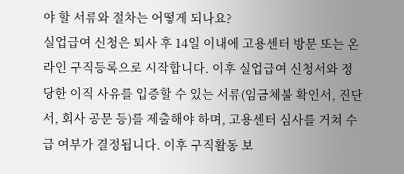야 할 서류와 절차는 어떻게 되나요?
실업급여 신청은 퇴사 후 14일 이내에 고용센터 방문 또는 온라인 구직등록으로 시작합니다. 이후 실업급여 신청서와 정당한 이직 사유를 입증할 수 있는 서류(임금체불 확인서, 진단서, 회사 공문 등)를 제출해야 하며, 고용센터 심사를 거쳐 수급 여부가 결정됩니다. 이후 구직활동 보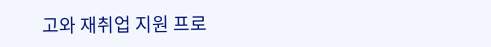고와 재취업 지원 프로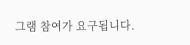그램 참여가 요구됩니다.